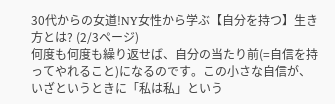30代からの女道!NY女性から学ぶ【自分を持つ】生き方とは? (2/3ページ)
何度も何度も繰り返せば、自分の当たり前(=自信を持ってやれること)になるのです。この小さな自信が、いざというときに「私は私」という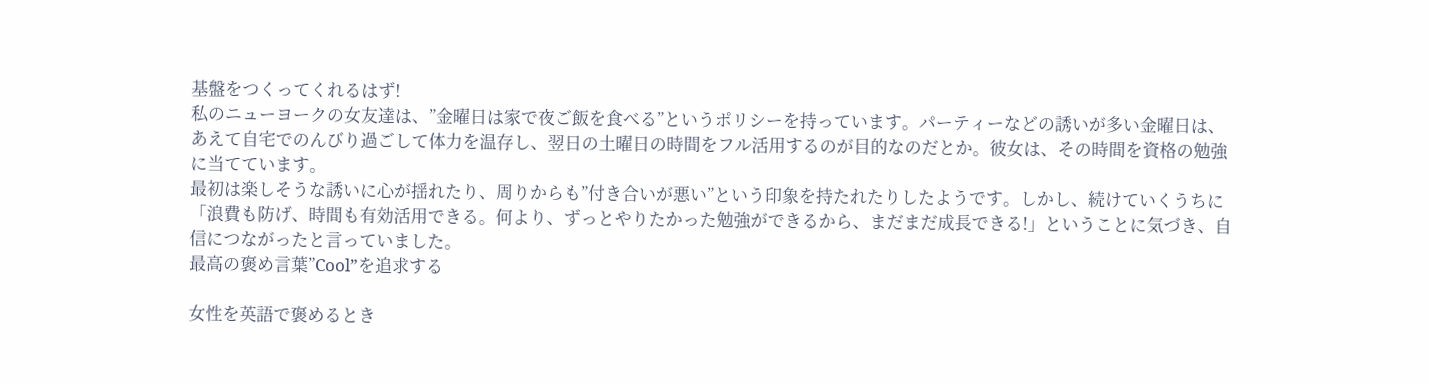基盤をつくってくれるはず!
私のニューヨークの女友達は、”金曜日は家で夜ご飯を食べる”というポリシーを持っています。パーティーなどの誘いが多い金曜日は、あえて自宅でのんびり過ごして体力を温存し、翌日の土曜日の時間をフル活用するのが目的なのだとか。彼女は、その時間を資格の勉強に当てています。
最初は楽しそうな誘いに心が揺れたり、周りからも”付き合いが悪い”という印象を持たれたりしたようです。しかし、続けていくうちに「浪費も防げ、時間も有効活用できる。何より、ずっとやりたかった勉強ができるから、まだまだ成長できる!」ということに気づき、自信につながったと言っていました。
最高の褒め言葉”Cool”を追求する

女性を英語で褒めるとき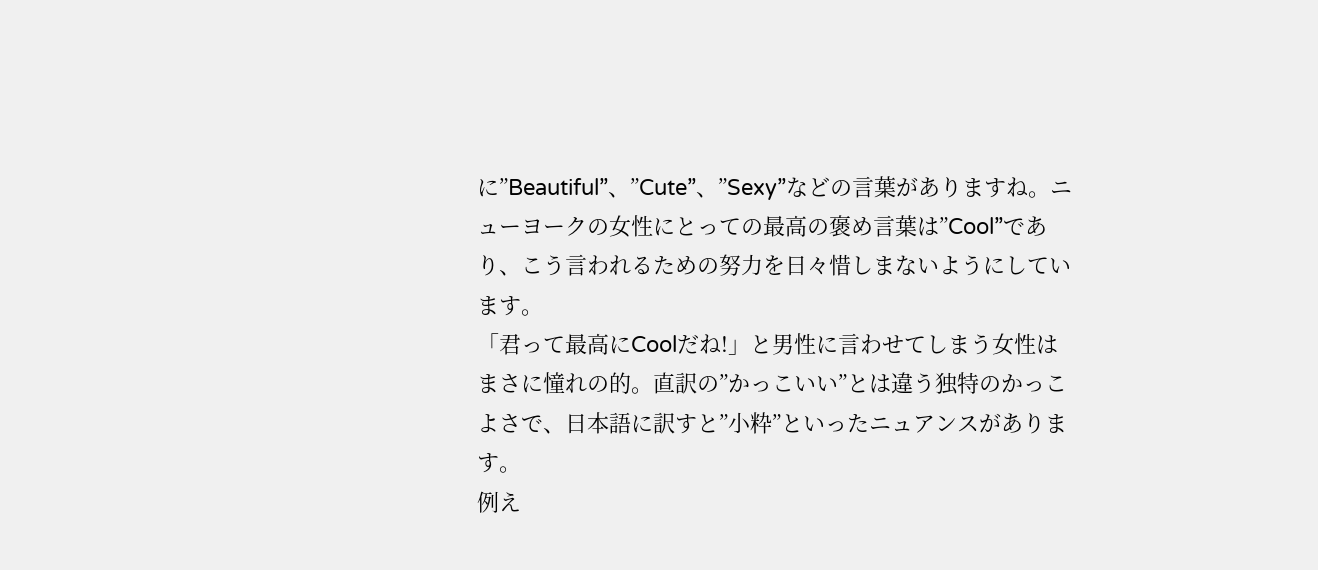に”Beautiful”、”Cute”、”Sexy”などの言葉がありますね。ニューヨークの女性にとっての最高の褒め言葉は”Cool”であり、こう言われるための努力を日々惜しまないようにしています。
「君って最高にCoolだね!」と男性に言わせてしまう女性はまさに憧れの的。直訳の”かっこいい”とは違う独特のかっこよさで、日本語に訳すと”小粋”といったニュアンスがあります。
例え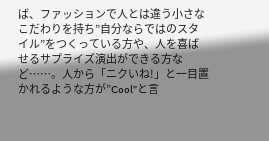ば、ファッションで人とは違う小さなこだわりを持ち”自分ならではのスタイル”をつくっている方や、人を喜ばせるサプライズ演出ができる方など……。人から「ニクいね!」と一目置かれるような方が”Cool”と言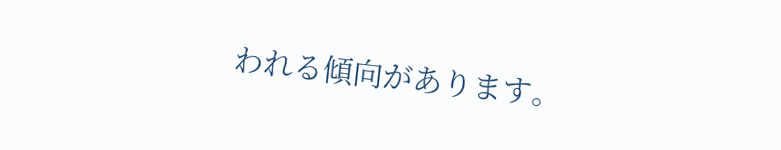われる傾向があります。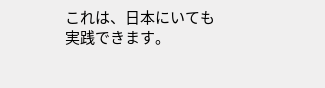これは、日本にいても実践できます。